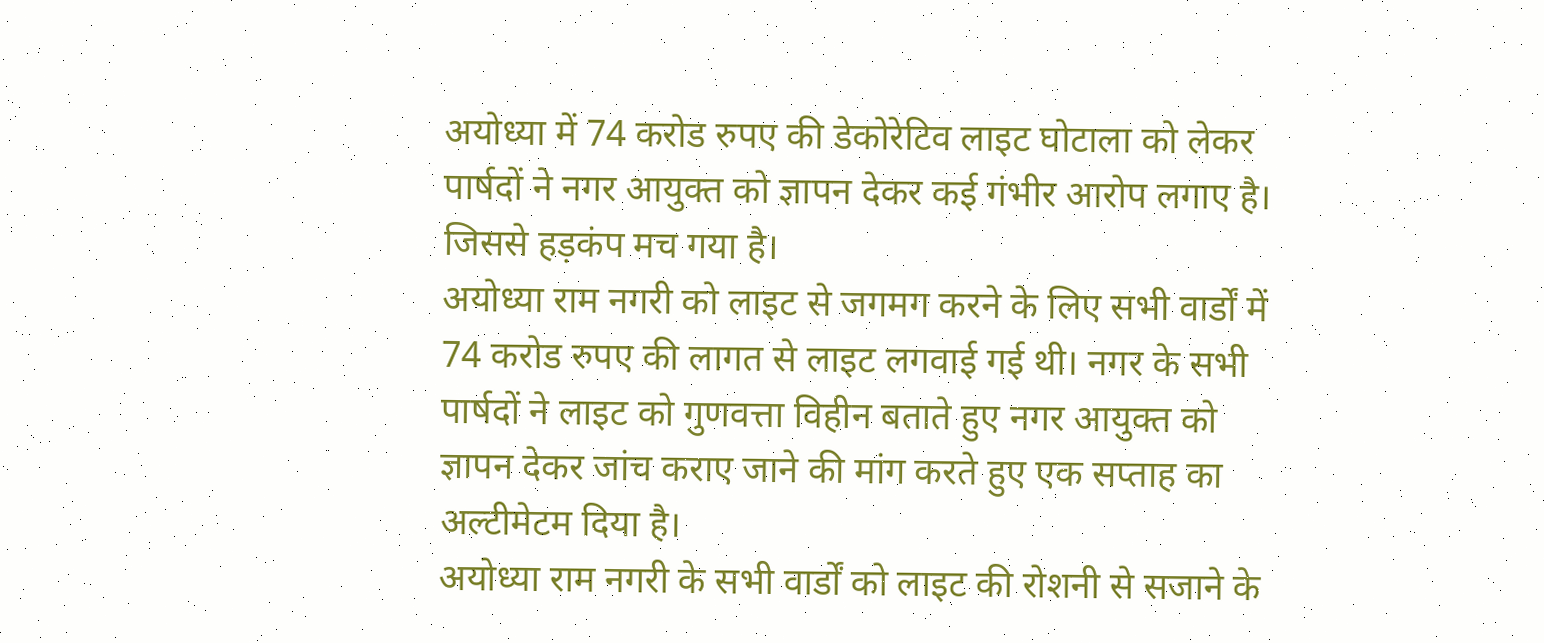अयोध्या में 74 करोड रुपए की डेकोरेटिव लाइट घोटाला को लेकर पार्षदों ने नगर आयुक्त को ज्ञापन देकर कई गंभीर आरोप लगाए है। जिससे हड़कंप मच गया है।
अयोध्या राम नगरी को लाइट से जगमग करने के लिए सभी वार्डों में 74 करोड रुपए की लागत से लाइट लगवाई गई थी। नगर के सभी पार्षदों ने लाइट को गुणवत्ता विहीन बताते हुए नगर आयुक्त को ज्ञापन देकर जांच कराए जाने की मांग करते हुए एक सप्ताह का अल्टीमेटम दिया है।
अयोध्या राम नगरी के सभी वार्डों को लाइट की रोशनी से सजाने के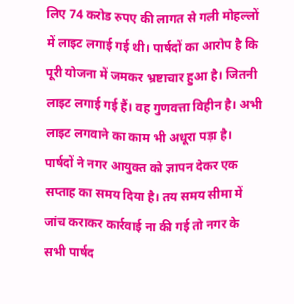लिए 74 करोड रुपए की लागत से गली मोहल्लों में लाइट लगाई गई थी। पार्षदों का आरोप है कि पूरी योजना में जमकर भ्रष्टाचार हुआ है। जितनी लाइट लगाई गई हैं। वह गुणवत्ता विहीन है। अभी लाइट लगवाने का काम भी अधूरा पड़ा है। पार्षदों ने नगर आयुक्त को ज्ञापन देकर एक सप्ताह का समय दिया है। तय समय सीमा में जांच कराकर कार्रवाई ना की गई तो नगर के सभी पार्षद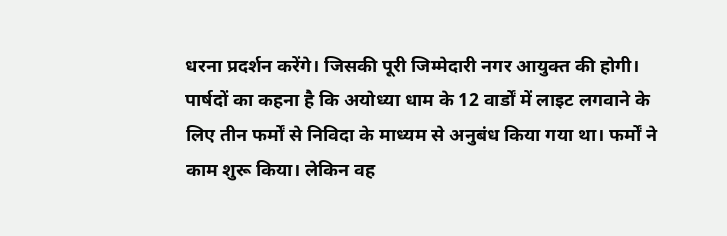धरना प्रदर्शन करेंगे। जिसकी पूरी जिम्मेदारी नगर आयुक्त की होगी। पार्षदों का कहना है कि अयोध्या धाम के 12 वार्डों में लाइट लगवाने के लिए तीन फर्मों से निविदा के माध्यम से अनुबंध किया गया था। फर्मों ने काम शुरू किया। लेकिन वह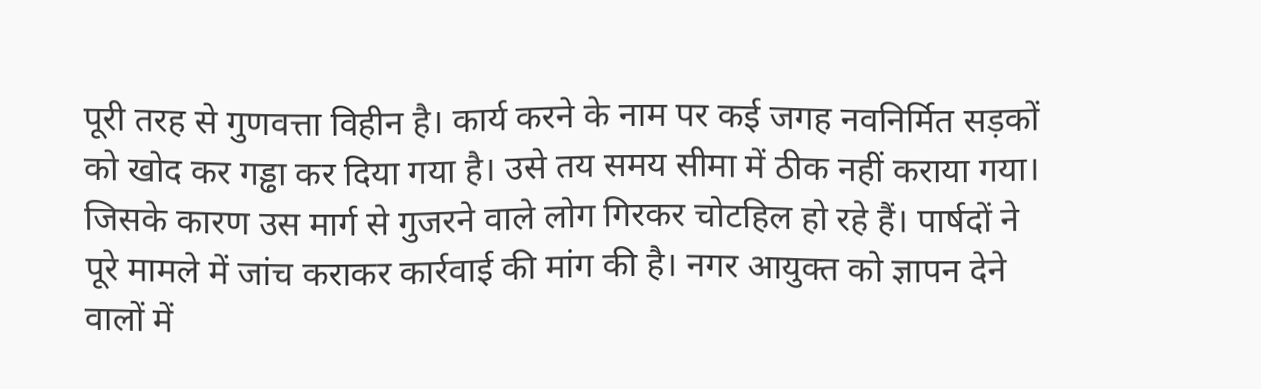पूरी तरह से गुणवत्ता विहीन है। कार्य करने के नाम पर कई जगह नवनिर्मित सड़कों को खोद कर गड्ढा कर दिया गया है। उसे तय समय सीमा में ठीक नहीं कराया गया। जिसके कारण उस मार्ग से गुजरने वाले लोग गिरकर चोटहिल हो रहे हैं। पार्षदों ने पूरे मामले में जांच कराकर कार्रवाई की मांग की है। नगर आयुक्त को ज्ञापन देने वालों में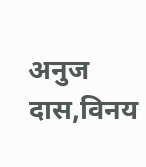अनुज दास,विनय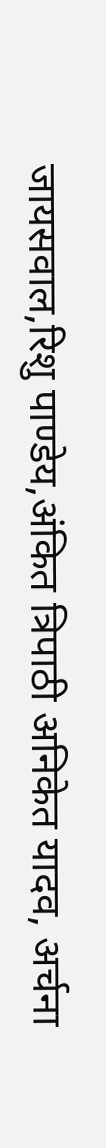जायसवाल,रिशु पाण्डेय,अंकित त्रिपाठी अनिकेत यादव, अर्चना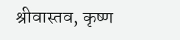श्रीवास्तव, कृष्ण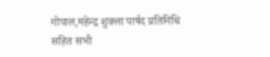गोपाल,महेन्द्र शुक्ला पार्षद प्रतिनिधि सहित सभी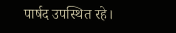पार्षद उपस्थित रहे।